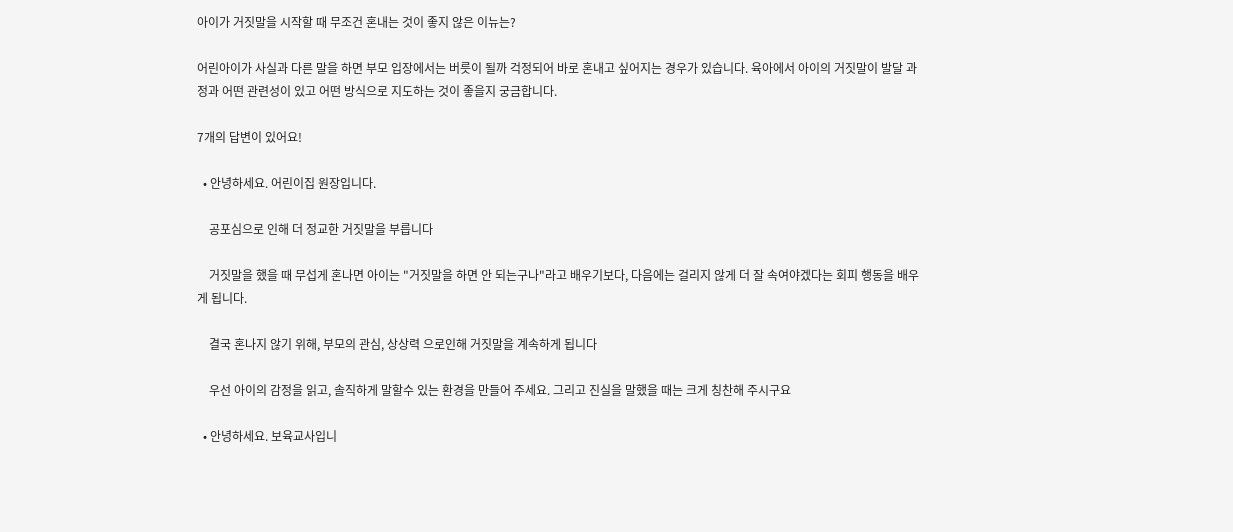아이가 거짓말을 시작할 때 무조건 혼내는 것이 좋지 않은 이뉴는?

어린아이가 사실과 다른 말을 하면 부모 입장에서는 버릇이 될까 걱정되어 바로 혼내고 싶어지는 경우가 있습니다. 육아에서 아이의 거짓말이 발달 과정과 어떤 관련성이 있고 어떤 방식으로 지도하는 것이 좋을지 궁금합니다.

7개의 답변이 있어요!

  • 안녕하세요. 어린이집 원장입니다.

    공포심으로 인해 더 정교한 거짓말을 부릅니다

    거짓말을 했을 때 무섭게 혼나면 아이는 "거짓말을 하면 안 되는구나"라고 배우기보다, 다음에는 걸리지 않게 더 잘 속여야겠다는 회피 행동을 배우게 됩니다.

    결국 혼나지 않기 위해, 부모의 관심, 상상력 으로인해 거짓말을 계속하게 됩니다

    우선 아이의 감정을 읽고, 솔직하게 말할수 있는 환경을 만들어 주세요. 그리고 진실을 말했을 때는 크게 칭찬해 주시구요

  • 안녕하세요. 보육교사입니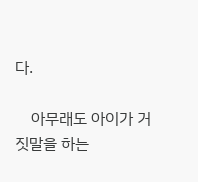다.

    아무래도 아이가 거짓말을 하는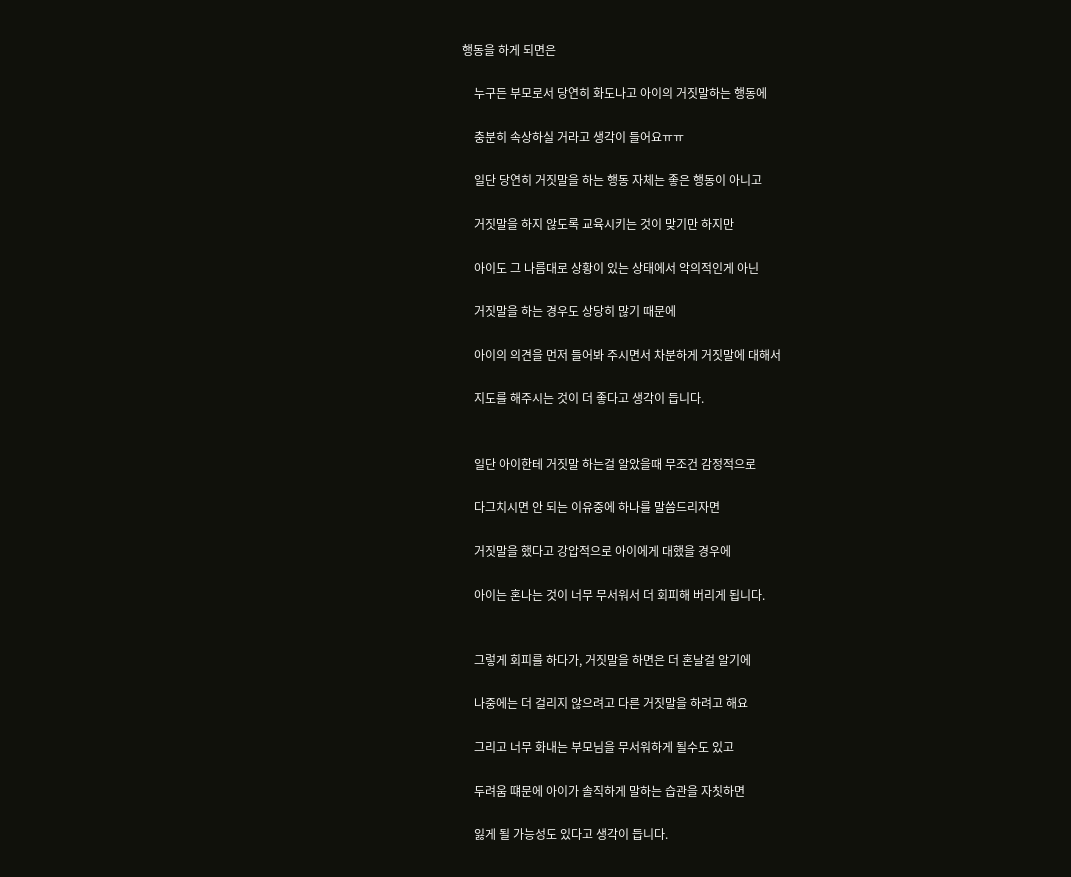행동을 하게 되면은

    누구든 부모로서 당연히 화도나고 아이의 거짓말하는 행동에

    충분히 속상하실 거라고 생각이 들어요ㅠㅠ

    일단 당연히 거짓말을 하는 행동 자체는 좋은 행동이 아니고

    거짓말을 하지 않도록 교육시키는 것이 맞기만 하지만

    아이도 그 나름대로 상황이 있는 상태에서 악의적인게 아닌

    거짓말을 하는 경우도 상당히 많기 때문에

    아이의 의견을 먼저 들어봐 주시면서 차분하게 거짓말에 대해서

    지도를 해주시는 것이 더 좋다고 생각이 듭니다.


    일단 아이한테 거짓말 하는걸 알았을때 무조건 감정적으로

    다그치시면 안 되는 이유중에 하나를 말씀드리자면

    거짓말을 했다고 강압적으로 아이에게 대했을 경우에

    아이는 혼나는 것이 너무 무서워서 더 회피해 버리게 됩니다.


    그렇게 회피를 하다가, 거짓말을 하면은 더 혼날걸 알기에

    나중에는 더 걸리지 않으려고 다른 거짓말을 하려고 해요

    그리고 너무 화내는 부모님을 무서워하게 될수도 있고

    두려움 떄문에 아이가 솔직하게 말하는 습관을 자칫하면

    잃게 될 가능성도 있다고 생각이 듭니다.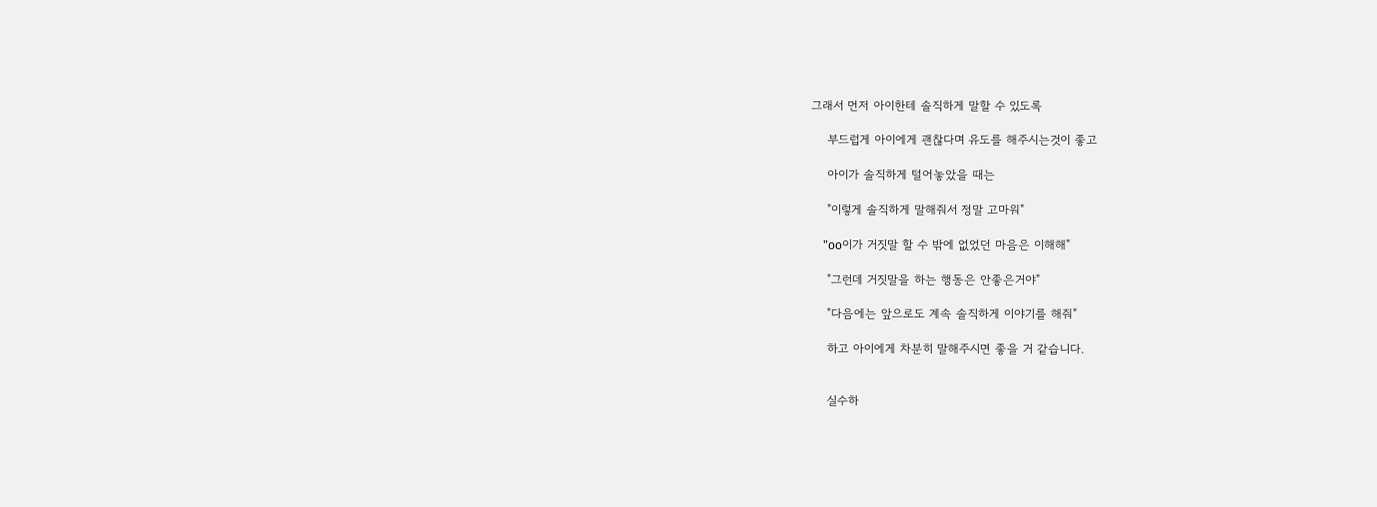그래서 먼저 아이한테 솔직하게 말할 수 있도록

    부드럽게 아이에게 괜찮다며 유도를 해주시는것이 좋고

    아이가 솔직하게 털어놓았을 때는

    "이렇게 솔직하게 말해줘서 정말 고마워"

    "oo이가 거짓말 할 수 밖에 없었던 마음은 이해해"

    "그런데 거짓말을 하는 행동은 안좋은거야"

    "다음에는 앞으로도 계속 솔직하게 이야기를 해줘"

    하고 아이에게 차분히 말해주시면 좋을 거 같습니다.


    실수하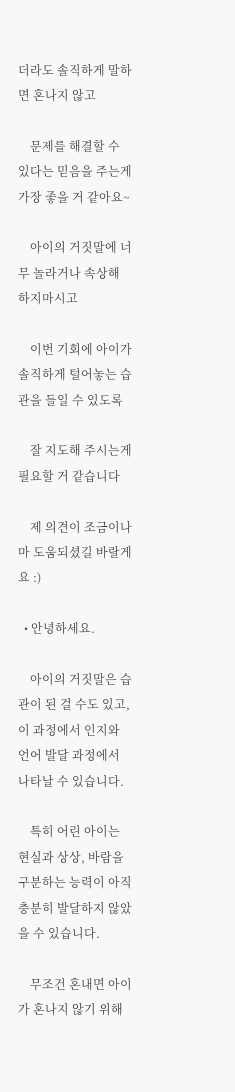더라도 솔직하게 말하면 혼나지 않고

    문제를 해결할 수 있다는 믿음을 주는게 가장 좋을 거 같아요~

    아이의 거짓말에 너무 놀라거나 속상해 하지마시고

    이번 기회에 아이가 솔직하게 털어놓는 습관을 들일 수 있도록

    잘 지도해 주시는게 필요할 거 같습니다

    제 의견이 조금이나마 도움되셨길 바랄게요 :)

  • 안녕하세요.

    아이의 거짓말은 습관이 된 걸 수도 있고, 이 과정에서 인지와 언어 발달 과정에서 나타날 수 있습니다.

    특히 어린 아이는 현실과 상상, 바람을 구분하는 능력이 아직 충분히 발달하지 않았을 수 있습니다.

    무조건 혼내면 아이가 혼나지 않기 위해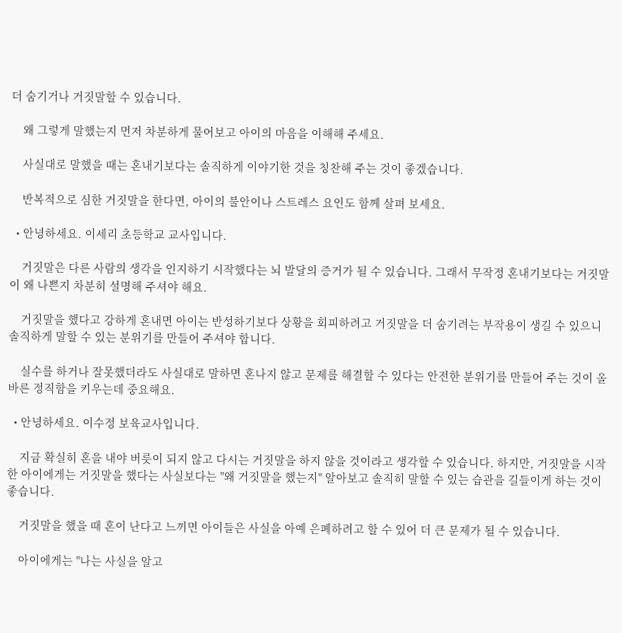더 숨기거나 거짓말할 수 있습니다.

    왜 그렇게 말했는지 먼저 차분하게 물어보고 아이의 마음을 이해해 주세요.

    사실대로 말했을 때는 혼내기보다는 솔직하게 이야기한 것을 칭찬해 주는 것이 좋겠습니다.

    반복적으로 심한 거짓말을 한다면, 아이의 불안이나 스트레스 요인도 함께 살펴 보세요.

  • 안녕하세요. 이세리 초등학교 교사입니다.

    거짓말은 다른 사람의 생각을 인지하기 시작했다는 뇌 발달의 증거가 될 수 있습니다. 그래서 무작정 혼내기보다는 거짓말이 왜 나쁜지 차분히 설명해 주셔야 해요.

    거짓말을 했다고 강하게 혼내면 아이는 반성하기보다 상황을 회피하려고 거짓말을 더 숨기려는 부작용이 생길 수 있으니 솔직하게 말할 수 있는 분위기를 만들어 주셔야 합니다.

    실수를 하거나 잘못했더라도 사실대로 말하면 혼나지 않고 문제를 해결할 수 있다는 안전한 분위기를 만들어 주는 것이 올바른 정직함을 키우는데 중요해요.

  • 안녕하세요. 이수정 보육교사입니다.

    지금 확실히 혼을 내야 버릇이 되지 않고 다시는 거짓말을 하지 않을 것이라고 생각할 수 있습니다. 하지만, 거짓말을 시작한 아이에게는 거짓말을 했다는 사실보다는 "왜 거짓말을 했는지" 알아보고 솔직히 말할 수 있는 습관을 길들이게 하는 것이 좋습니다.

    거짓말을 했을 때 혼이 난다고 느끼면 아이들은 사실을 아예 은폐하려고 할 수 있어 더 큰 문제가 될 수 있습니다.

    아이에게는 "나는 사실을 알고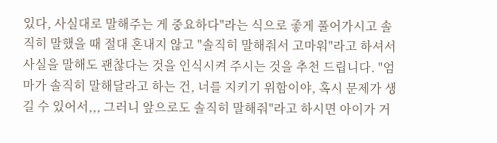있다, 사실대로 말해주는 게 중요하다"라는 식으로 좋게 풀어가시고 솔직히 말했을 때 절대 혼내지 않고 "솔직히 말해줘서 고마워"라고 하셔서 사실을 말해도 괜찮다는 것을 인식시켜 주시는 것을 추천 드립니다. "엄마가 솔직히 말해달라고 하는 건, 너를 지키기 위함이야, 혹시 문제가 생길 수 있어서,,, 그러니 앞으로도 솔직히 말해줘"라고 하시면 아이가 거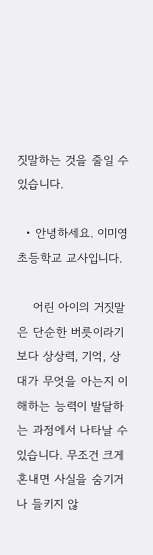짓말하는 것을 줄일 수 있습니다.

  • 안녕하세요. 이미영 초등학교 교사입니다.

    어린 아이의 거짓말은 단순한 버릇이라기보다 상상력, 기억, 상대가 무엇을 아는지 이해하는 능력이 발달하는 과정에서 나타날 수 있습니다. 무조건 크게 혼내면 사실을 숨기거나 들키지 않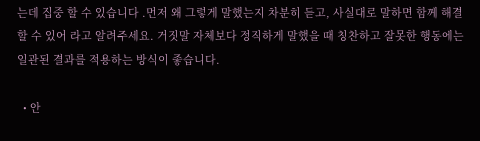는데 집중 할 수 있습니다 .먼저 왜 그렇게 말했는지 차분히 듣고, 사실대로 말하면 함께 해결할 수 있어 라고 알려주세요. 거짓말 자체보다 정직하게 말했을 때 칭찬하고 잘못한 행동에는 일관된 결과를 적용하는 방식이 좋습니다.

  • 안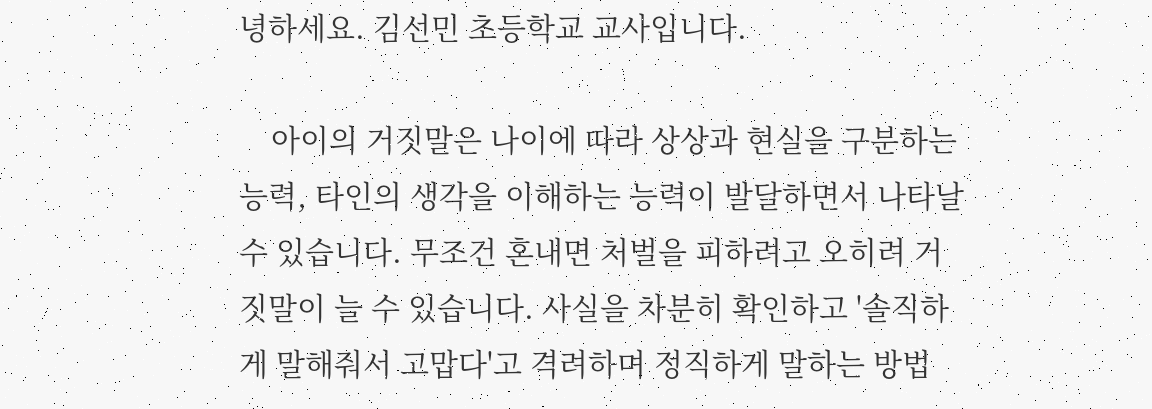녕하세요. 김선민 초등학교 교사입니다.

    아이의 거짓말은 나이에 따라 상상과 현실을 구분하는 능력, 타인의 생각을 이해하는 능력이 발달하면서 나타날 수 있습니다. 무조건 혼내면 처벌을 피하려고 오히려 거짓말이 늘 수 있습니다. 사실을 차분히 확인하고 '솔직하게 말해줘서 고맙다'고 격려하며 정직하게 말하는 방법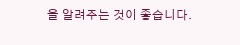을 알려주는 것이 좋습니다.